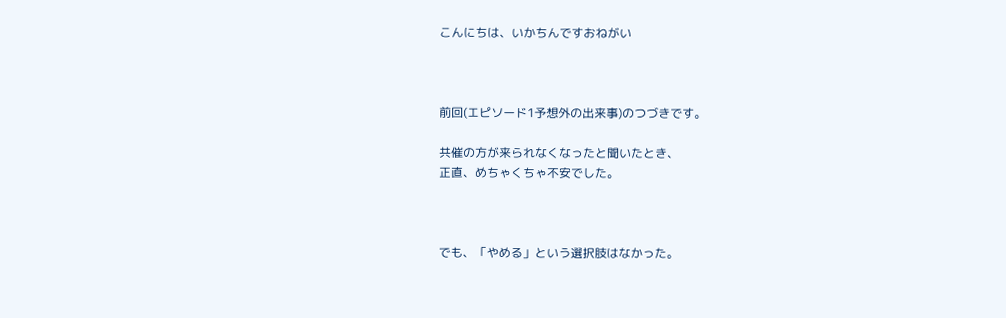こんにちは、いかちんですおねがい



前回(エピソード1予想外の出来事)のつづきです。

共催の方が来られなくなったと聞いたとき、
正直、めちゃくちゃ不安でした。



でも、「やめる」という選択肢はなかった。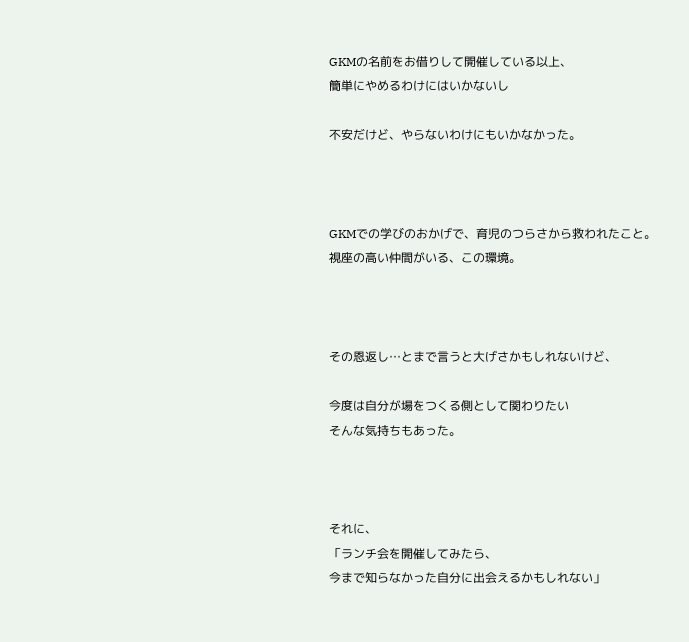GKMの名前をお借りして開催している以上、
簡単にやめるわけにはいかないし

不安だけど、やらないわけにもいかなかった。



GKMでの学びのおかげで、育児のつらさから救われたこと。
視座の高い仲間がいる、この環境。



その恩返し…とまで言うと大げさかもしれないけど、

今度は自分が場をつくる側として関わりたい
そんな気持ちもあった。



それに、
「ランチ会を開催してみたら、
今まで知らなかった自分に出会えるかもしれない」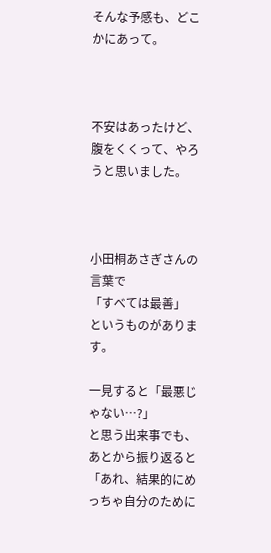そんな予感も、どこかにあって。



不安はあったけど、腹をくくって、やろうと思いました。



小田桐あさぎさんの言葉で
「すべては最善」
というものがあります。

一見すると「最悪じゃない…?」
と思う出来事でも、あとから振り返ると「あれ、結果的にめっちゃ自分のために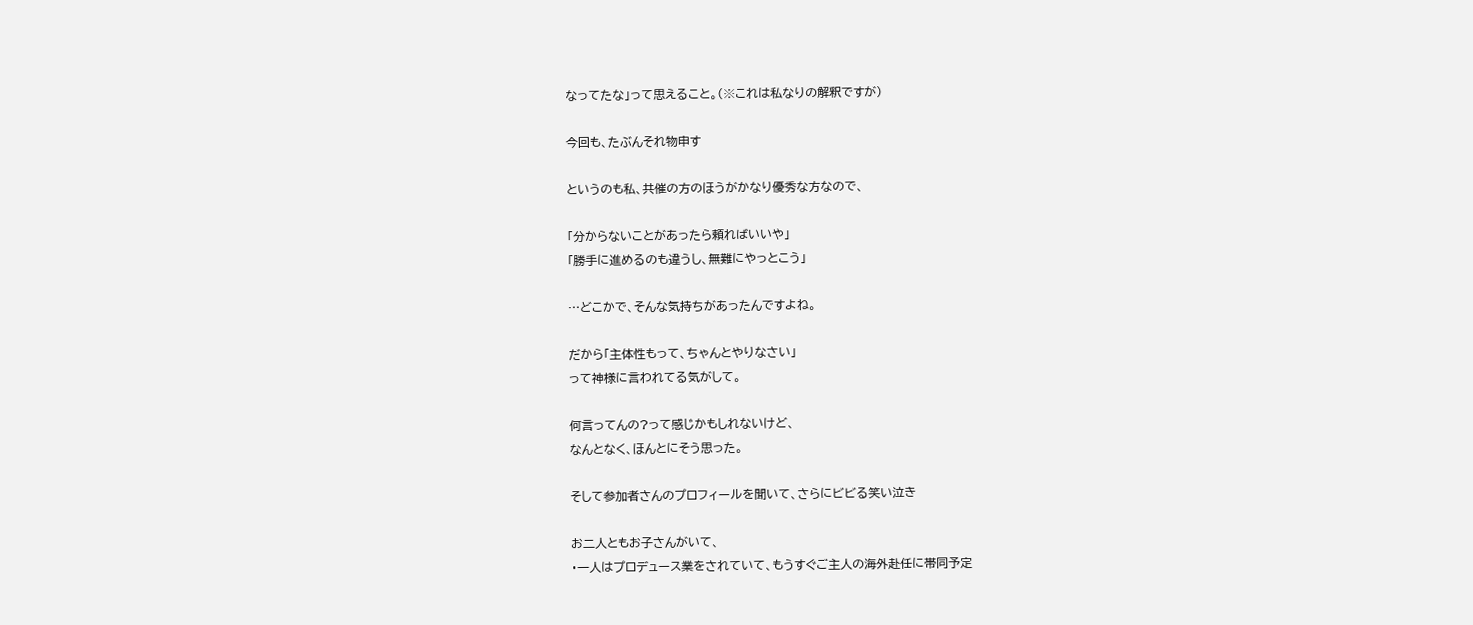なってたな」って思えること。(※これは私なりの解釈ですが)

今回も、たぶんそれ物申す

というのも私、共催の方のほうがかなり優秀な方なので、

「分からないことがあったら頼ればいいや」
「勝手に進めるのも違うし、無難にやっとこう」

…どこかで、そんな気持ちがあったんですよね。

だから「主体性もって、ちゃんとやりなさい」
って神様に言われてる気がして。

何言ってんの?って感じかもしれないけど、
なんとなく、ほんとにそう思った。

そして参加者さんのプロフィールを聞いて、さらにビビる笑い泣き

お二人ともお子さんがいて、
・一人はプロデュース業をされていて、もうすぐご主人の海外赴任に帯同予定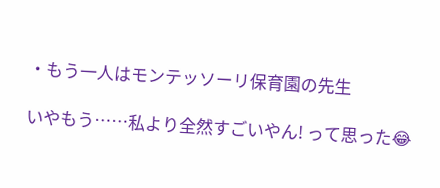・もう一人はモンテッソーリ保育園の先生

いやもう……私より全然すごいやん! って思った😂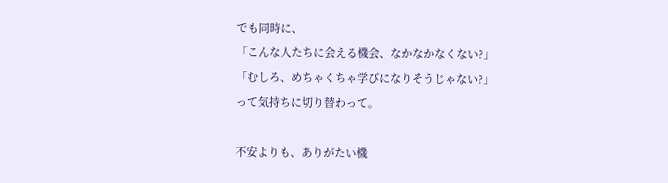でも同時に、
「こんな人たちに会える機会、なかなかなくない?」
「むしろ、めちゃくちゃ学びになりそうじゃない?」
って気持ちに切り替わって。

不安よりも、ありがたい機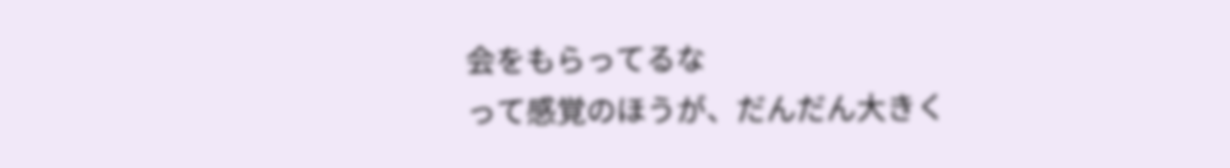会をもらってるな
って感覚のほうが、だんだん大きく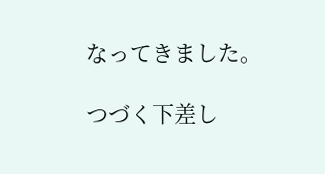なってきました。

つづく下差し